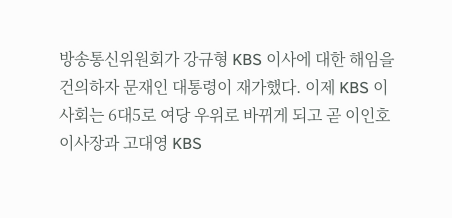방송통신위원회가 강규형 KBS 이사에 대한 해임을 건의하자 문재인 대통령이 재가했다. 이제 KBS 이사회는 6대5로 여당 우위로 바뀌게 되고 곧 이인호 이사장과 고대영 KBS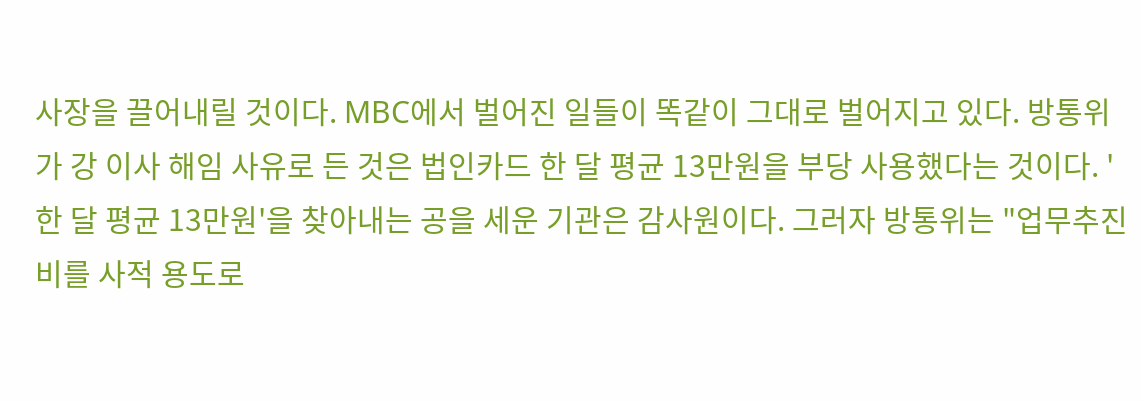사장을 끌어내릴 것이다. MBC에서 벌어진 일들이 똑같이 그대로 벌어지고 있다. 방통위가 강 이사 해임 사유로 든 것은 법인카드 한 달 평균 13만원을 부당 사용했다는 것이다. '한 달 평균 13만원'을 찾아내는 공을 세운 기관은 감사원이다. 그러자 방통위는 "업무추진비를 사적 용도로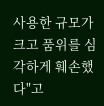사용한 규모가 크고 품위를 심각하게 훼손했다"고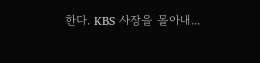한다. KBS 사장을 몰아내...